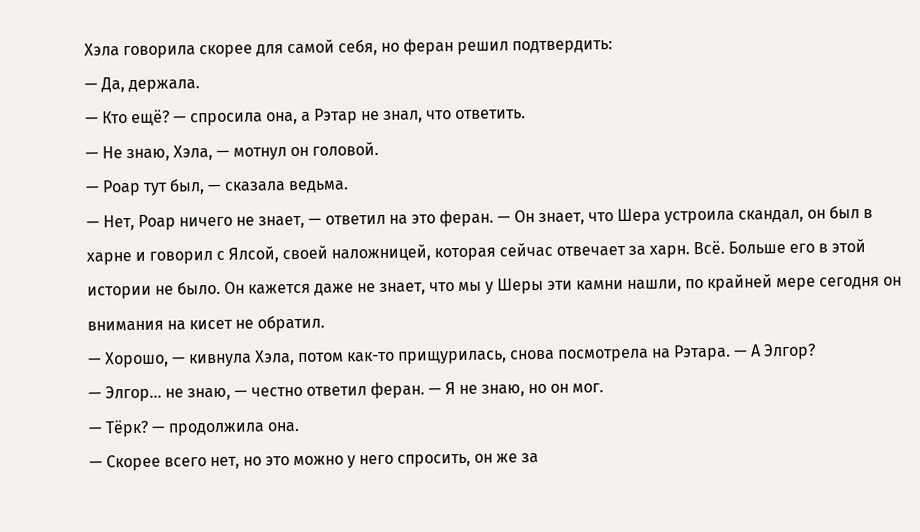Хэла говорила скорее для самой себя, но феран решил подтвердить:
— Да, держала.
— Кто ещё? — спросила она, а Рэтар не знал, что ответить.
— Не знаю, Хэла, — мотнул он головой.
— Роар тут был, — сказала ведьма.
— Нет, Роар ничего не знает, — ответил на это феран. — Он знает, что Шера устроила скандал, он был в харне и говорил с Ялсой, своей наложницей, которая сейчас отвечает за харн. Всё. Больше его в этой истории не было. Он кажется даже не знает, что мы у Шеры эти камни нашли, по крайней мере сегодня он внимания на кисет не обратил.
— Хорошо, — кивнула Хэла, потом как-то прищурилась, снова посмотрела на Рэтара. — А Элгор?
— Элгор… не знаю, — честно ответил феран. — Я не знаю, но он мог.
— Тёрк? — продолжила она.
— Скорее всего нет, но это можно у него спросить, он же за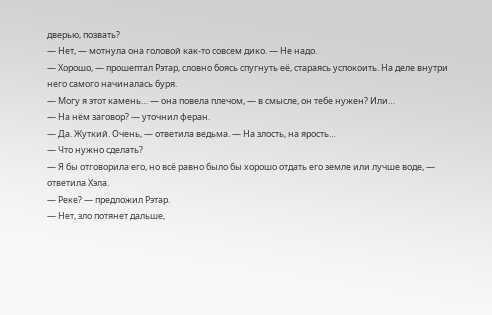дверью, позвать?
— Нет, — мотнула она головой как-то совсем дико. — Не надо.
— Хорошо, — прошептал Рэтар, словно боясь спугнуть её, стараясь успокоить. На деле внутри него самого начиналась буря.
— Могу я этот камень… — она повела плечом, — в смысле, он тебе нужен? Или…
— На нём заговор? — уточнил феран.
— Да. Жуткий. Очень, — ответила ведьма. — На злость, на ярость…
— Что нужно сделать?
— Я бы отговорила его, но всё равно было бы хорошо отдать его земле или лучше воде, — ответила Хэла.
— Реке? — предложил Рэтар.
— Нет, зло потянет дальше,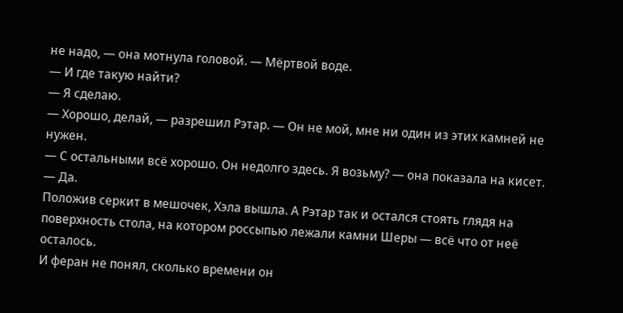не надо, — она мотнула головой. — Мёртвой воде.
— И где такую найти?
— Я сделаю.
— Хорошо, делай, — разрешил Рэтар. — Он не мой, мне ни один из этих камней не нужен.
— С остальными всё хорошо. Он недолго здесь. Я возьму? — она показала на кисет.
— Да.
Положив серкит в мешочек, Хэла вышла. А Рэтар так и остался стоять глядя на поверхность стола, на котором россыпью лежали камни Шеры — всё что от неё осталось.
И феран не понял, сколько времени он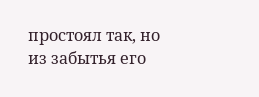простоял так, но из забытья его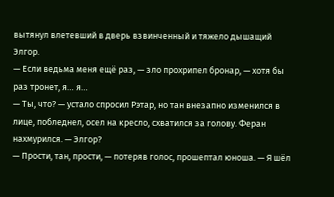вытянул влетевший в дверь взвинченный и тяжело дышащий Элгор.
— Если ведьма меня ещё раз, — зло прохрипел бронар, — хотя бы раз тронет, я… я…
— Ты, что? — устало спросил Рэтар, но тан внезапно изменился в лице, побледнел, осел на кресло, схватился за голову. Феран нахмурился. — Элгор?
— Прости, тан, прости, — потеряв голос, прошептал юноша. — Я шёл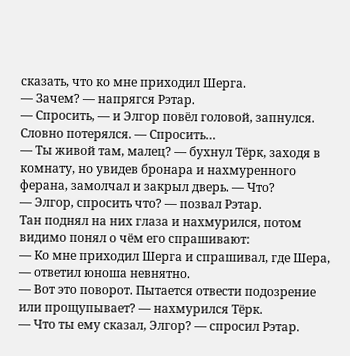сказать, что ко мне приходил Шерга.
— Зачем? — напрягся Рэтар.
— Спросить, — и Элгор повёл головой, запнулся. Словно потерялся. — Спросить…
— Ты живой там, малец? — бухнул Тёрк, заходя в комнату, но увидев бронара и нахмуренного ферана, замолчал и закрыл дверь. — Что?
— Элгор, спросить что? — позвал Рэтар.
Тан поднял на них глаза и нахмурился, потом видимо понял о чём его спрашивают:
— Ко мне приходил Шерга и спрашивал, где Шера, — ответил юноша невнятно.
— Вот это поворот. Пытается отвести подозрение или прощупывает? — нахмурился Тёрк.
— Что ты ему сказал, Элгор? — спросил Рэтар.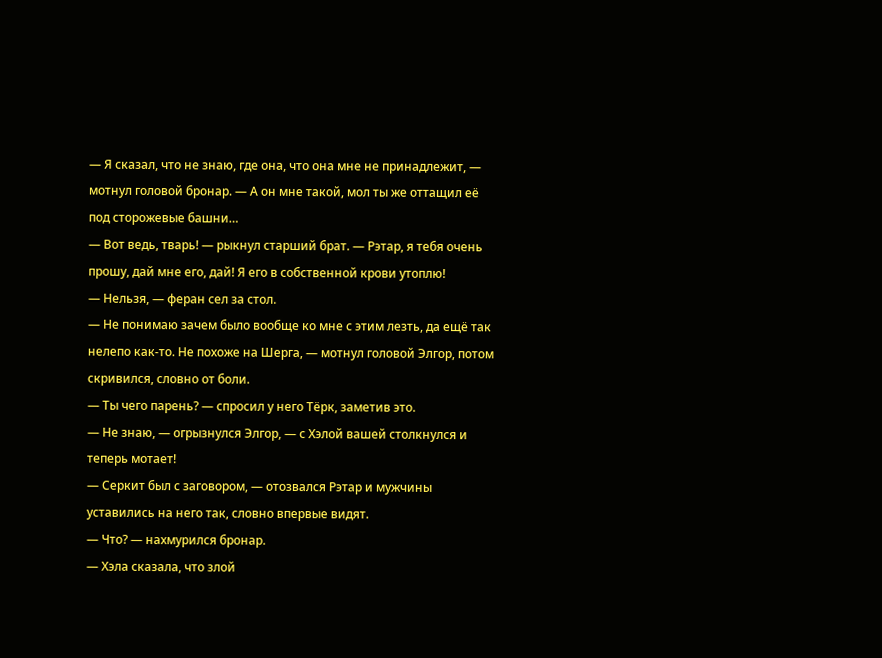— Я сказал, что не знаю, где она, что она мне не принадлежит, — мотнул головой бронар. — А он мне такой, мол ты же оттащил её под сторожевые башни…
— Вот ведь, тварь! — рыкнул старший брат. — Рэтар, я тебя очень прошу, дай мне его, дай! Я его в собственной крови утоплю!
— Нельзя, — феран сел за стол.
— Не понимаю зачем было вообще ко мне с этим лезть, да ещё так нелепо как-то. Не похоже на Шерга, — мотнул головой Элгор, потом скривился, словно от боли.
— Ты чего парень? — спросил у него Тёрк, заметив это.
— Не знаю, — огрызнулся Элгор, — с Хэлой вашей столкнулся и теперь мотает!
— Серкит был с заговором, — отозвался Рэтар и мужчины уставились на него так, словно впервые видят.
— Что? — нахмурился бронар.
— Хэла сказала, что злой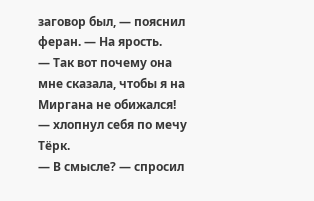заговор был, — пояснил феран. — На ярость.
— Так вот почему она мне сказала, чтобы я на Миргана не обижался! — хлопнул себя по мечу Тёрк.
— В смысле? — спросил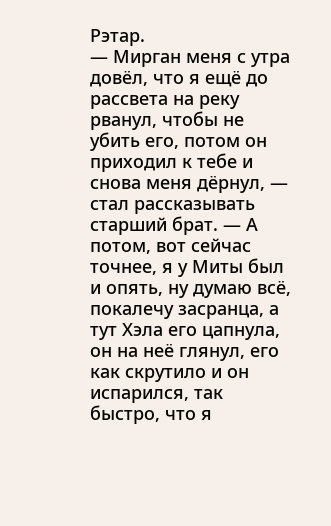Рэтар.
— Мирган меня с утра довёл, что я ещё до рассвета на реку рванул, чтобы не убить его, потом он приходил к тебе и снова меня дёрнул, — стал рассказывать старший брат. — А потом, вот сейчас точнее, я у Миты был и опять, ну думаю всё, покалечу засранца, а тут Хэла его цапнула, он на неё глянул, его как скрутило и он испарился, так быстро, что я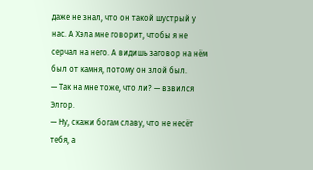даже не знал, что он такой шустрый у нас. А Хэла мне говорит, чтобы я не серчал на него. А видишь заговор на нём был от камня, потому он злой был.
— Так на мне тоже, что ли? — взвился Элгор.
— Ну, скажи богам славу, что не несёт тебя, а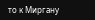то к Миргану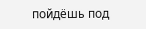пойдёшь под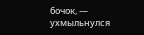бочок, — ухмыльнулся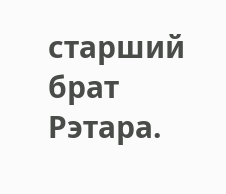старший брат Рэтара.